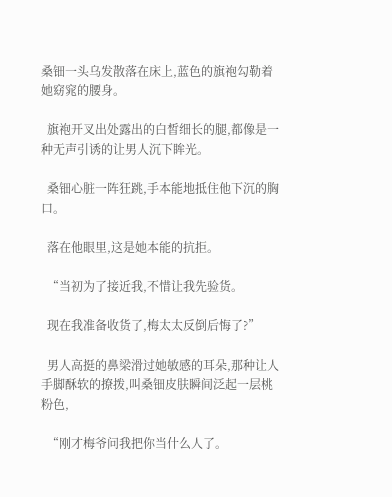桑钿一头乌发散落在床上,蓝色的旗袍勾勒着她窈窕的腰身。

  旗袍开叉出处露出的白皙细长的腿,都像是一种无声引诱的让男人沉下眸光。

  桑钿心脏一阵狂跳,手本能地抵住他下沉的胸口。

  落在他眼里,这是她本能的抗拒。

  “当初为了接近我,不惜让我先验货。

  现在我准备收货了,梅太太反倒后悔了?”

  男人高挺的鼻梁滑过她敏感的耳朵,那种让人手脚酥软的撩拨,叫桑钿皮肤瞬间泛起一层桃粉色,

  “刚才梅爷问我把你当什么人了。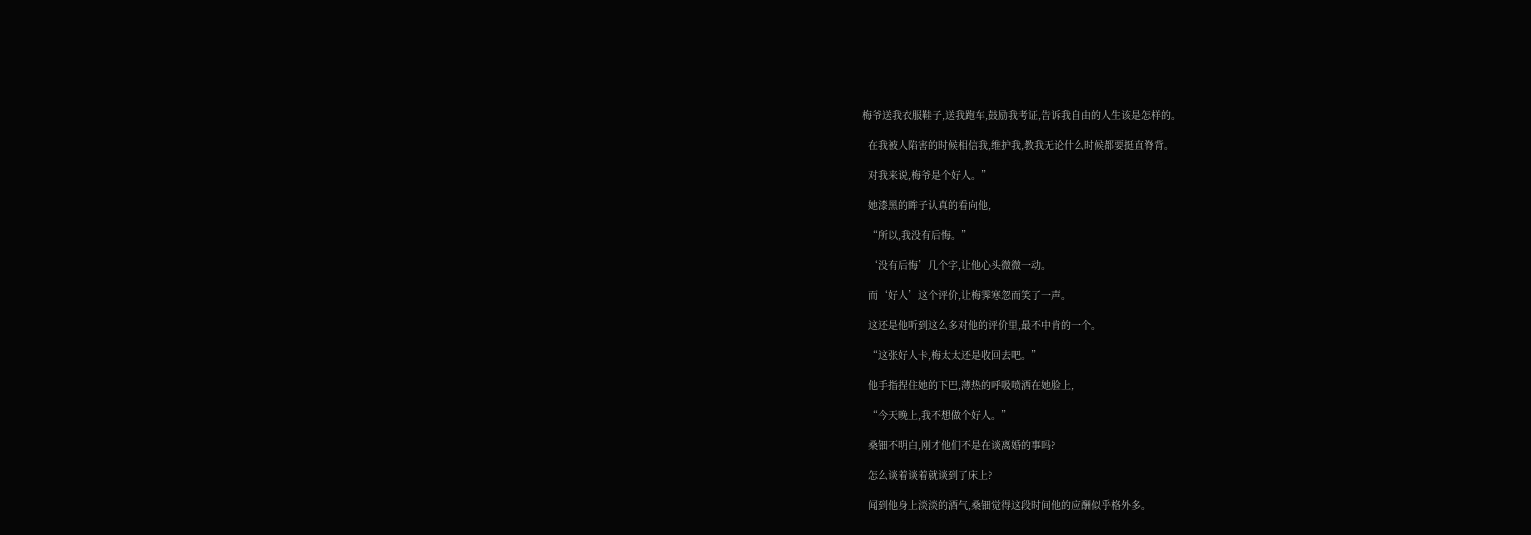梅爷送我衣服鞋子,送我跑车,鼓励我考证,告诉我自由的人生该是怎样的。

  在我被人陷害的时候相信我,维护我,教我无论什么时候都要挺直脊背。

  对我来说,梅爷是个好人。”

  她漆黑的眸子认真的看向他,

  “所以,我没有后悔。”

  ‘没有后悔’几个字,让他心头微微一动。

  而‘好人’这个评价,让梅霁寒忽而笑了一声。

  这还是他听到这么多对他的评价里,最不中肯的一个。

  “这张好人卡,梅太太还是收回去吧。”

  他手指捏住她的下巴,薄热的呼吸喷洒在她脸上,

  “今天晚上,我不想做个好人。”

  桑钿不明白,刚才他们不是在谈离婚的事吗?

  怎么谈着谈着就谈到了床上?

  闻到他身上淡淡的酒气,桑钿觉得这段时间他的应酬似乎格外多。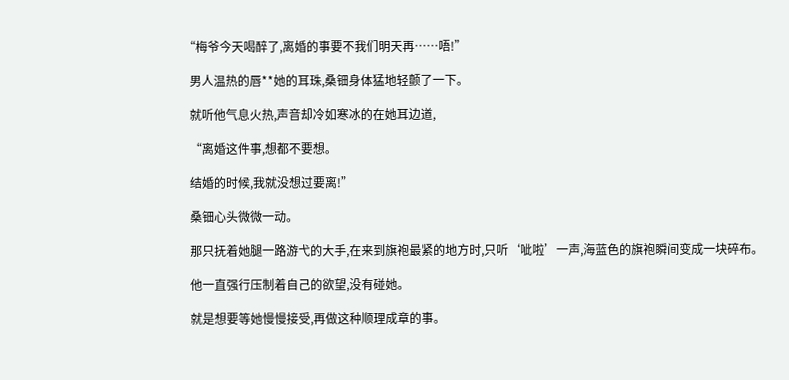“梅爷今天喝醉了,离婚的事要不我们明天再……唔!”

  男人温热的唇**她的耳珠,桑钿身体猛地轻颤了一下。

  就听他气息火热,声音却冷如寒冰的在她耳边道,

  “离婚这件事,想都不要想。

  结婚的时候,我就没想过要离!”

  桑钿心头微微一动。

  那只抚着她腿一路游弋的大手,在来到旗袍最紧的地方时,只听‘呲啦’一声,海蓝色的旗袍瞬间变成一块碎布。

  他一直强行压制着自己的欲望,没有碰她。

  就是想要等她慢慢接受,再做这种顺理成章的事。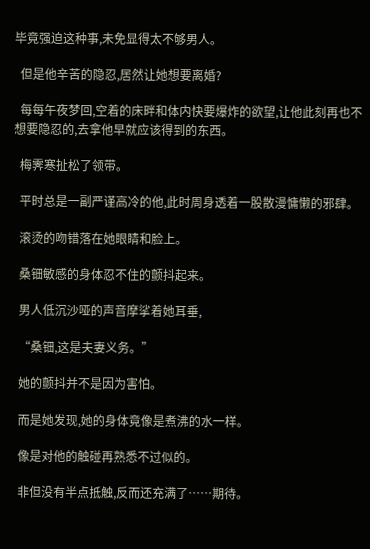毕竟强迫这种事,未免显得太不够男人。

  但是他辛苦的隐忍,居然让她想要离婚?

  每每午夜梦回,空着的床畔和体内快要爆炸的欲望,让他此刻再也不想要隐忍的,去拿他早就应该得到的东西。

  梅霁寒扯松了领带。

  平时总是一副严谨高冷的他,此时周身透着一股散漫慵懒的邪肆。

  滚烫的吻错落在她眼睛和脸上。

  桑钿敏感的身体忍不住的颤抖起来。

  男人低沉沙哑的声音摩挲着她耳垂,

  “桑钿,这是夫妻义务。”

  她的颤抖并不是因为害怕。

  而是她发现,她的身体竟像是煮沸的水一样。

  像是对他的触碰再熟悉不过似的。

  非但没有半点抵触,反而还充满了……期待。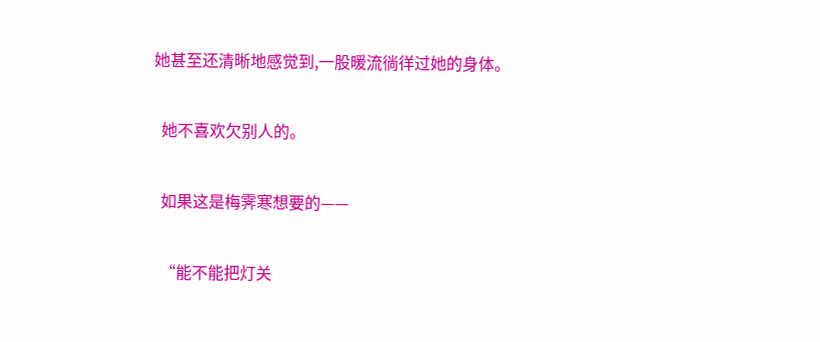她甚至还清晰地感觉到,一股暖流徜徉过她的身体。

  她不喜欢欠别人的。

  如果这是梅霁寒想要的——

  “能不能把灯关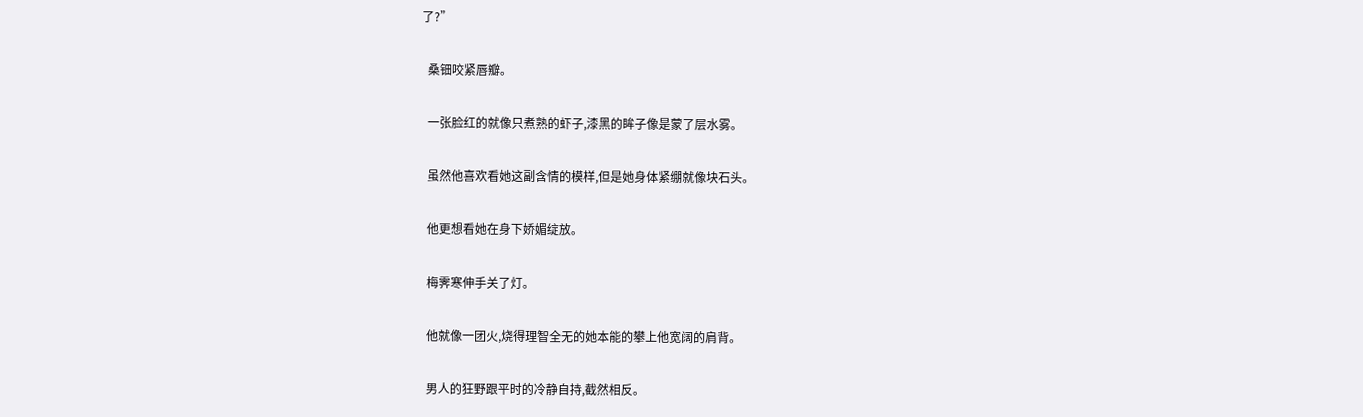了?”

  桑钿咬紧唇瓣。

  一张脸红的就像只煮熟的虾子,漆黑的眸子像是蒙了层水雾。

  虽然他喜欢看她这副含情的模样,但是她身体紧绷就像块石头。

  他更想看她在身下娇媚绽放。

  梅霁寒伸手关了灯。

  他就像一团火,烧得理智全无的她本能的攀上他宽阔的肩背。

  男人的狂野跟平时的冷静自持,截然相反。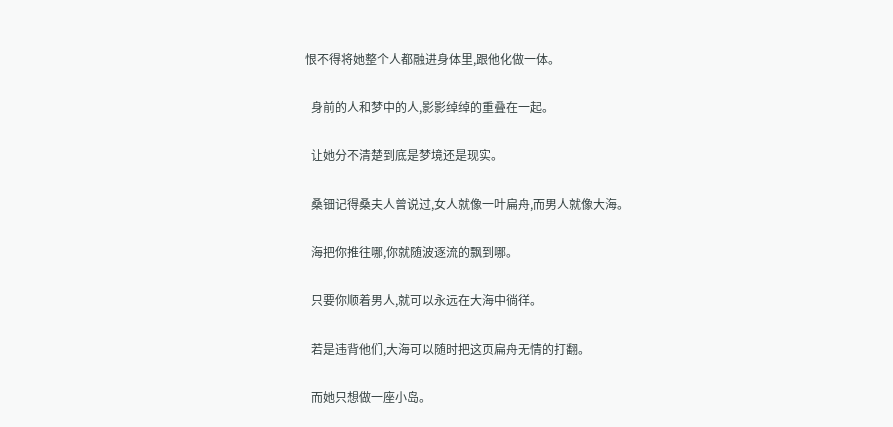恨不得将她整个人都融进身体里,跟他化做一体。

  身前的人和梦中的人,影影绰绰的重叠在一起。

  让她分不清楚到底是梦境还是现实。

  桑钿记得桑夫人曾说过,女人就像一叶扁舟,而男人就像大海。

  海把你推往哪,你就随波逐流的飘到哪。

  只要你顺着男人,就可以永远在大海中徜徉。

  若是违背他们,大海可以随时把这页扁舟无情的打翻。

  而她只想做一座小岛。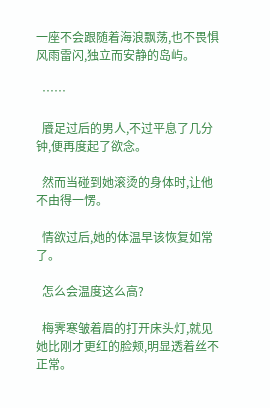一座不会跟随着海浪飘荡,也不畏惧风雨雷闪,独立而安静的岛屿。

  ……

  餍足过后的男人,不过平息了几分钟,便再度起了欲念。

  然而当碰到她滚烫的身体时,让他不由得一愣。

  情欲过后,她的体温早该恢复如常了。

  怎么会温度这么高?

  梅霁寒皱着眉的打开床头灯,就见她比刚才更红的脸颊,明显透着丝不正常。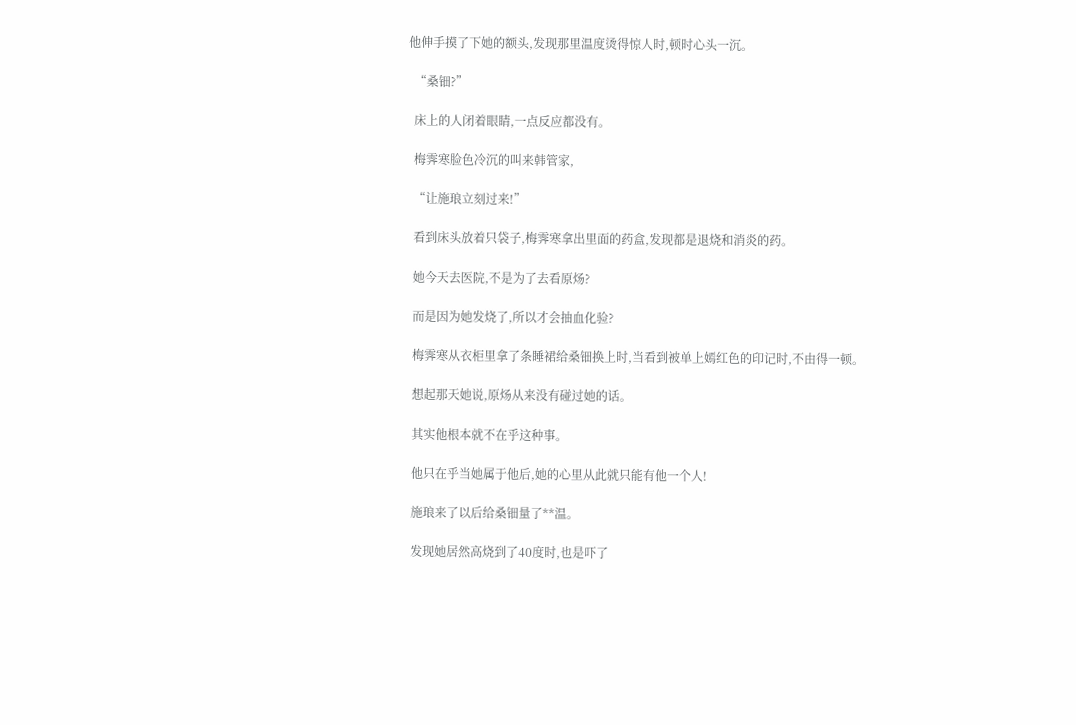他伸手摸了下她的额头,发现那里温度烫得惊人时,顿时心头一沉。

  “桑钿?”

  床上的人闭着眼睛,一点反应都没有。

  梅霁寒脸色冷沉的叫来韩管家,

  “让施琅立刻过来!”

  看到床头放着只袋子,梅霁寒拿出里面的药盒,发现都是退烧和消炎的药。

  她今天去医院,不是为了去看原炀?

  而是因为她发烧了,所以才会抽血化验?

  梅霁寒从衣柜里拿了条睡裙给桑钿换上时,当看到被单上嫣红色的印记时,不由得一顿。

  想起那天她说,原炀从来没有碰过她的话。

  其实他根本就不在乎这种事。

  他只在乎当她属于他后,她的心里从此就只能有他一个人!

  施琅来了以后给桑钿量了**温。

  发现她居然高烧到了40度时,也是吓了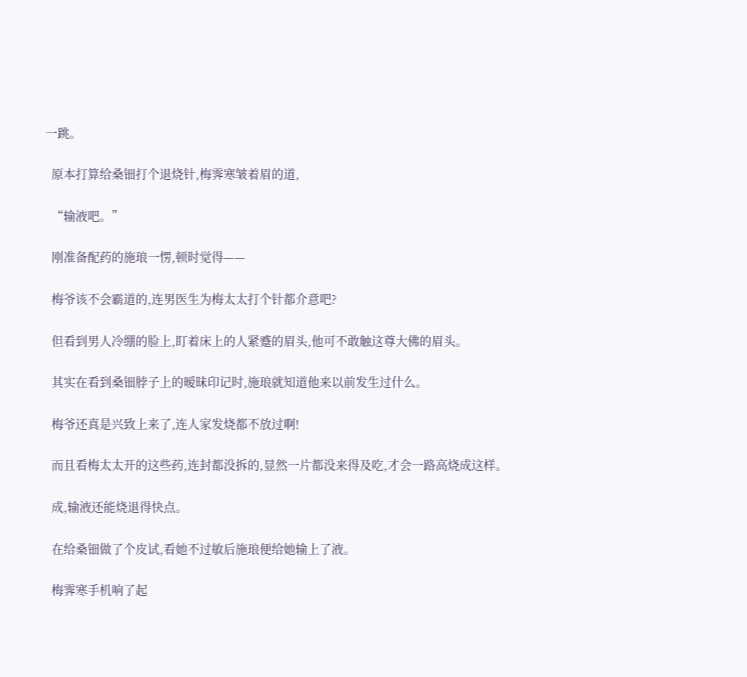一跳。

  原本打算给桑钿打个退烧针,梅霁寒皱着眉的道,

  “输液吧。”

  刚准备配药的施琅一愣,顿时觉得——

  梅爷该不会霸道的,连男医生为梅太太打个针都介意吧?

  但看到男人冷绷的脸上,盯着床上的人紧蹙的眉头,他可不敢触这尊大佛的眉头。

  其实在看到桑钿脖子上的暧昧印记时,施琅就知道他来以前发生过什么。

  梅爷还真是兴致上来了,连人家发烧都不放过啊!

  而且看梅太太开的这些药,连封都没拆的,显然一片都没来得及吃,才会一路高烧成这样。

  成,输液还能烧退得快点。

  在给桑钿做了个皮试,看她不过敏后施琅便给她输上了液。

  梅霁寒手机响了起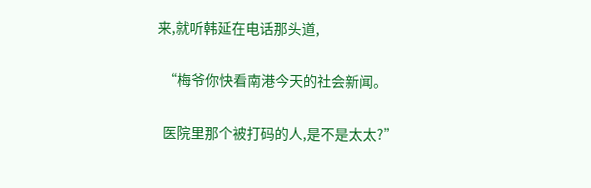来,就听韩延在电话那头道,

  “梅爷你快看南港今天的社会新闻。

  医院里那个被打码的人,是不是太太?”